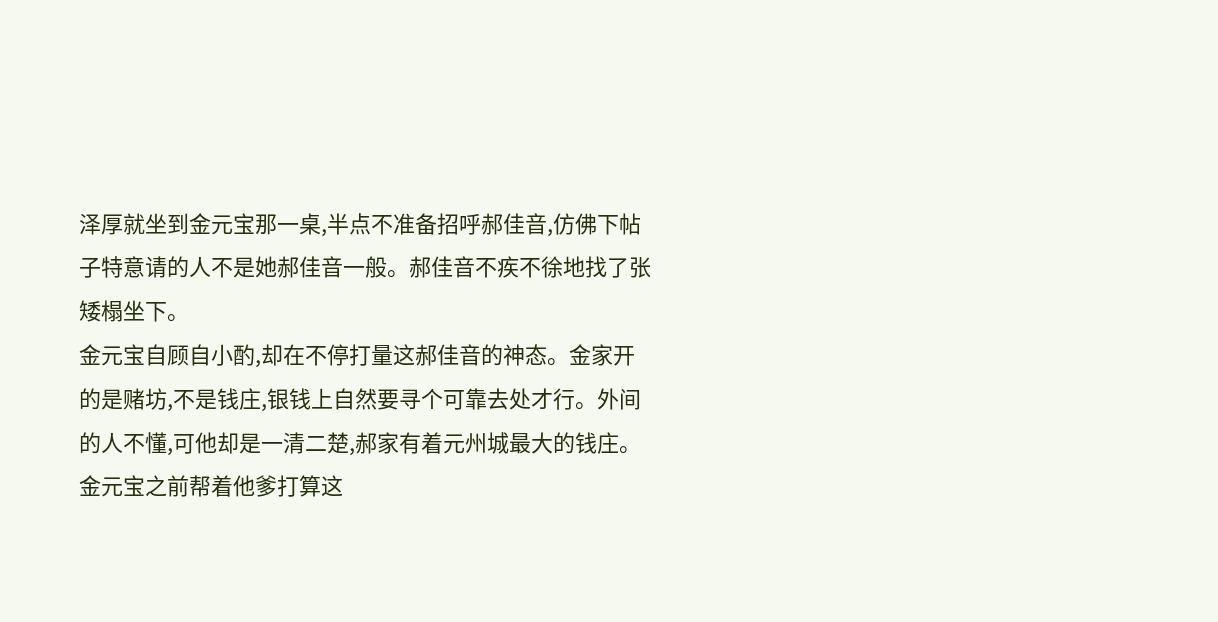泽厚就坐到金元宝那一桌,半点不准备招呼郝佳音,仿佛下帖子特意请的人不是她郝佳音一般。郝佳音不疾不徐地找了张矮榻坐下。
金元宝自顾自小酌,却在不停打量这郝佳音的神态。金家开的是赌坊,不是钱庄,银钱上自然要寻个可靠去处才行。外间的人不懂,可他却是一清二楚,郝家有着元州城最大的钱庄。金元宝之前帮着他爹打算这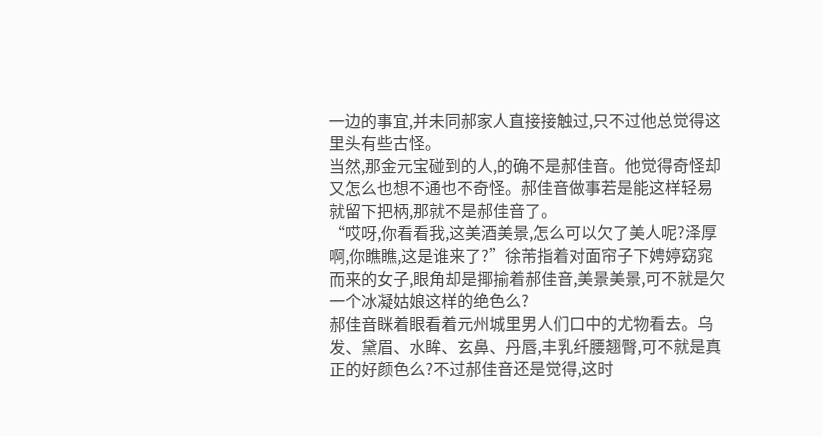一边的事宜,并未同郝家人直接接触过,只不过他总觉得这里头有些古怪。
当然,那金元宝碰到的人,的确不是郝佳音。他觉得奇怪却又怎么也想不通也不奇怪。郝佳音做事若是能这样轻易就留下把柄,那就不是郝佳音了。
“哎呀,你看看我,这美酒美景,怎么可以欠了美人呢?泽厚啊,你瞧瞧,这是谁来了?”徐芾指着对面帘子下娉婷窈窕而来的女子,眼角却是揶揄着郝佳音,美景美景,可不就是欠一个冰凝姑娘这样的绝色么?
郝佳音眯着眼看着元州城里男人们口中的尤物看去。乌发、黛眉、水眸、玄鼻、丹唇,丰乳纤腰翘臀,可不就是真正的好颜色么?不过郝佳音还是觉得,这时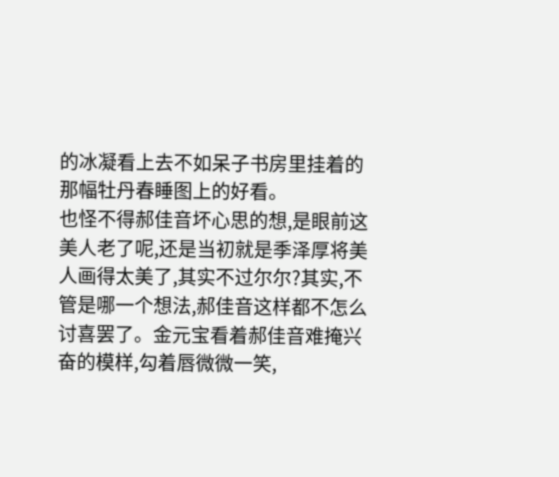的冰凝看上去不如呆子书房里挂着的那幅牡丹春睡图上的好看。
也怪不得郝佳音坏心思的想,是眼前这美人老了呢,还是当初就是季泽厚将美人画得太美了,其实不过尔尔?其实,不管是哪一个想法,郝佳音这样都不怎么讨喜罢了。金元宝看着郝佳音难掩兴奋的模样,勾着唇微微一笑,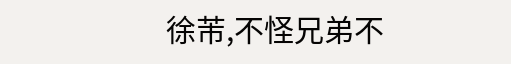徐芾,不怪兄弟不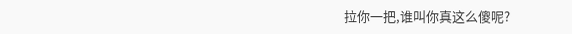拉你一把,谁叫你真这么傻呢?